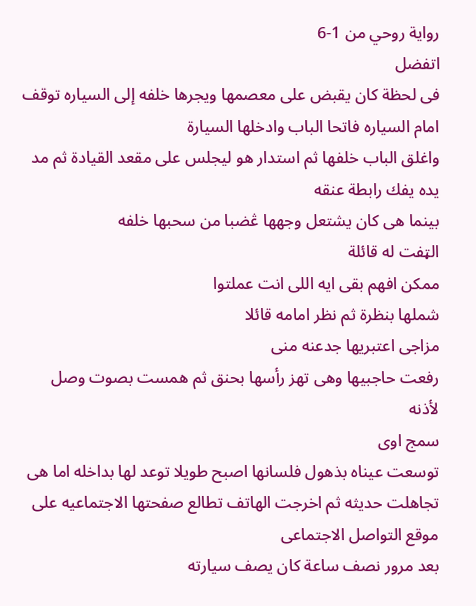رواية روحي من 1-6
اتفضل
فى لحظة كان يقبض على معصمها ويجرها خلفه إلى السياره توقف امام السياره فاتحا الباب وادخلها السيارة
واغلق الباب خلفها ثم استدار هو ليجلس على مقعد القيادة ثم مد يده يفك رابطة عنقه
بينما هى كان يشتعل وجهها ڠضبا من سحبها خلفه
الټفت له قائلة
ممكن افهم بقى ايه اللى انت عملتوا
شملها بنظرة ثم نظر امامه قائلا
مزاجى اعتبريها جدعنه منى
رفعت حاجبيها وهى تهز رأسها بحنق ثم همست بصوت وصل لأذنه
سمج اوى
توسعت عيناه بذهول فلسانها اصبح طويلا توعد لها بداخله اما هى تجاهلت حديثه ثم اخرجت الهاتف تطالع صفحتها الاجتماعيه على موقع التواصل الاجتماعى
بعد مرور نصف ساعة كان يصف سيارته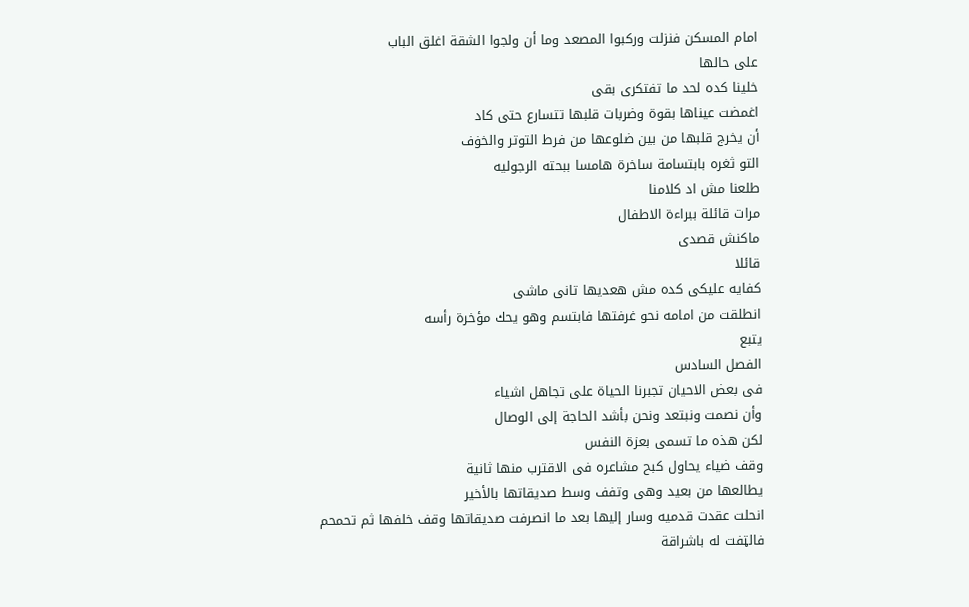امام المسكن فنزلت وركبوا المصعد وما أن ولجوا الشقة اغلق الباب
على حالها
خلينا كده لحد ما تفتكرى بقى
اغمضت عيناها بقوة وضربات قلبها تتسارع حتى كاد
أن يخرج قلبها من بين ضلوعها من فرط التوتر والخۏف
التو ثغره بابتسامة ساخرة هامسا ببحته الرجوليه
طلعنا مش اد كلامنا
مرات قائلة ببراءة الاطفال
ماكنش قصدى
قائلا
كفايه عليكى كده مش هعديها تانى ماشى
انطلقت من امامه نحو غرفتها فابتسم وهو يحك مؤخرة رأسه
يتبع
الفصل السادس
فى بعض الاحيان تجبرنا الحياة على تجاهل اشياء
وأن نصمت ونبتعد ونحن بأشد الحاجة إلى الوصال
لكن هذه ما تسمى بعزة النفس
وقف ضياء يحاول كبح مشاعره فى الاقترب منها ثانية
يطالعها من بعيد وهى وتفف وسط صديقاتها بالأخير
انحلت عقدت قدميه وسار إليها بعد ما انصرفت صديقاتها وقف خلفها ثم تحمحم فالټفت له باشراقة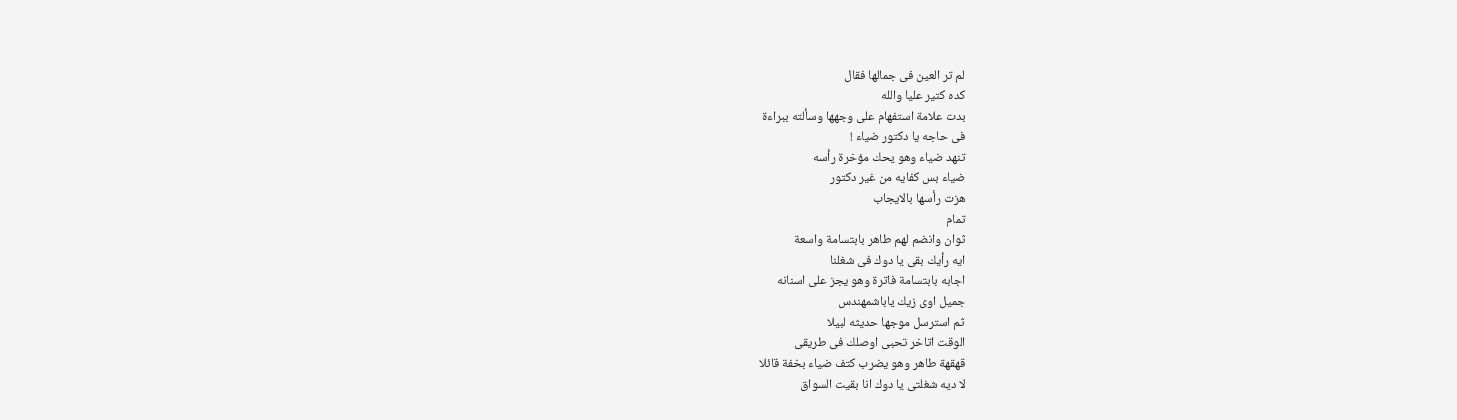لم تر العين فى جمالها فقال
كده كتير عليا والله
بدت علامة استفهام على وجهها وسألته ببراءة
فى حاجه يا دكتور ضياء !
تنهد ضياء وهو يحك مؤخرة رأسه
ضياء بس كفايه من غير دكتور
هزت رأسها بالايجاب
تمام
ثوان وانضم لهم طاهر بابتسامة واسعة
ايه رأيك بقى يا دوك فى شغلنا
اجابه بابتسامة فاترة وهو يجز على اسنانه
جميل اوى زيك ياباشمهندس
ثم استرسل موجها حديثه لبيلا
الوقت اتاخر تحبى اوصلك فى طريقى
قهقهة طاهر وهو يضرب كتف ضياء بخفة قائلا
لا ديه شغلتى يا دوك انا بقيت السواق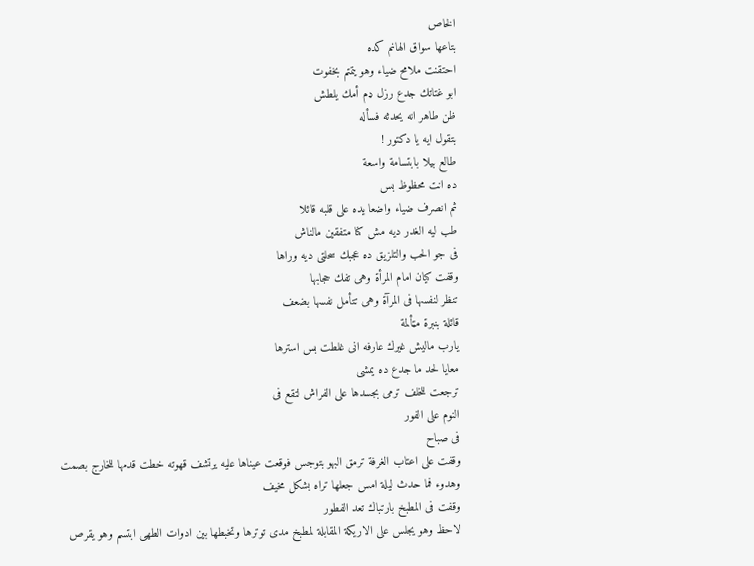الخاص
بتاعها سواق الهانم كده
احتقنت ملامح ضياء وهو يتمتم بخفوت
ابو غتاتك جدع رزل ډم أمك يلطش
ظن طاهر انه يحدثه فسأله
بتقول ايه يا دكتور !
طالع بيلا بابتسامة واسعة
ده انت محظوظ بس
ثم انصرف ضياء واضعا يده على قلبه قائلا
طب ليه الغدر ديه مش كنا متفقين مالناش
فى جو الحب والتلزيق ده عجبك سحلتى ديه وراها
وقفت كيان امام المرأة وهى تفك حجابها
تنظر لنفسها فى المرآة وهى تتأمل نفسها بضعف
قائلة بنبرة مټألمة
يارب ماليش غيرك عارفه انى غلطت بس استرها
معايا لحد ما جدع ده يمشى
ترجعت للخلف ترمى بجسدها على الفراش لتقع فى
النوم على الفور
فى صباح
وقفت على اعتاب الغرفة ترمق البهو بتوجس فوقعت عيناها عليه يرتشف قهوته خطت قدمها للخارج بصمت
وهدوء فما حدث ليلة امس جعلها تراه بشكل مخيف
وقفت فى المطبخ بارتباك تعد الفطور
لاحظ وهو يجلس على الاريكة المقابلة لمطبخ مدى توترها وتخبطها بين ادوات الطهى ابتسم وهو يقرص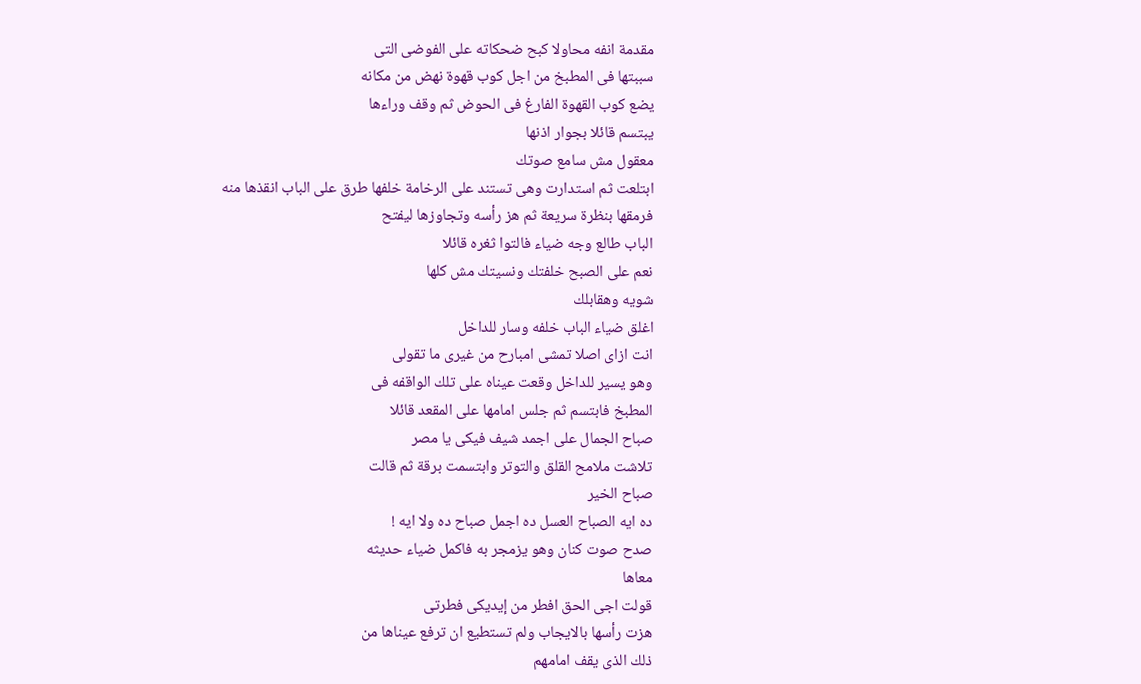مقدمة انفه محاولا كبح ضحكاته على الفوضى التى
سببتها فى المطبخ من اجل كوب قهوة نهض من مكانه
يضع كوب القهوة الفارغ فى الحوض ثم وقف وراءها
يبتسم قائلا بجوار اذنها
معقول مش سامع صوتك
ابتلعت ثم استدارت وهى تستند على الرخامة خلفها طرق على الباب انقذها منه
فرمقها بنظرة سريعة ثم هز رأسه وتجاوزها ليفتح
الباب طالع وجه ضياء فالتوا ثغره قائلا
نعم على الصبح خلفتك ونسيتك مش كلها
شويه وهقابلك
اغلق ضياء الباب خلفه وسار للداخل
انت ازاى اصلا تمشى امبارح من غيرى ما تقولى
وهو يسير للداخل وقعت عيناه على تلك الواقفه فى
المطبخ فابتسم ثم جلس امامها على المقعد قائلا
صباح الجمال على اجمد شيف فيكى يا مصر
تلاشت ملامح القلق والتوتر وابتسمت برقة ثم قالت
صباح الخير
ده ايه الصباح العسل ده اجمل صباح ده ولا ايه !
صدح صوت كنان وهو يزمجر به فاكمل ضياء حديثه
معاها
قولت اجى الحق افطر من إيديكى فطرتى
هزت رأسها بالايجاب ولم تستطيع ان ترفع عيناها من
ذلك الذى يقف امامهم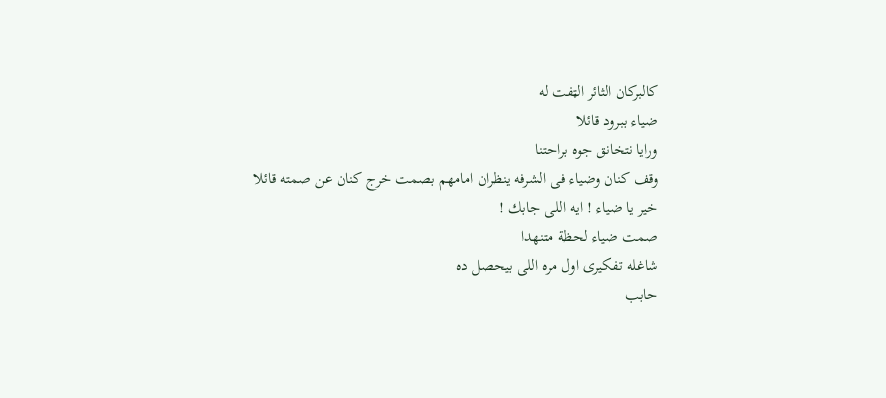كالبركان الثائر الټفت له
ضياء ببرود قائلا
ورايا نتخانق جوه براحتنا
وقف كنان وضياء فى الشرفه ينظران امامهم بصمت خرج كنان عن صمته قائلا
خير يا ضياء ! ايه اللى جابك !
صمت ضياء لحظة متنهدا
شاغله تفكيرى اول مره اللى بيحصل ده
حابب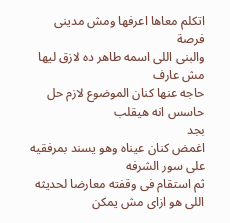اتكلم معاها اعرفها ومش مدينى فرصة
والبنى اللى اسمه طاهر ده لازق ليها مش عارف
حاجه عنها كنان الموضوع لازم حل حاسس انه هيقلب
بجد
اغمض كنان عيناه وهو يسند بمرفقيه على سور الشرفه
ثم استقام فى وقفته معارضا لحديثه
اللى هو ازاى مش يمكن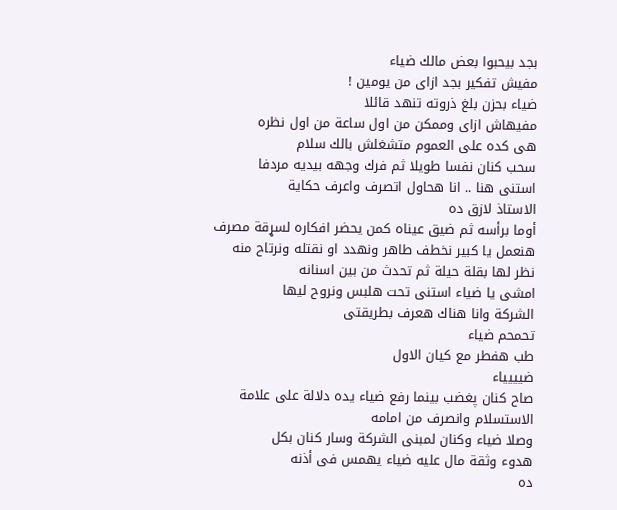بجد بيحبوا بعض مالك ضياء
مفيش تفكير بجد ازاى من يومين !
ضياء بحزن بلغ ذروته تنهد قائلا
مفيهاش ازاى وممكن من اول ساعة من اول نظره
هى كده على العموم متشغلش بالك سلام
سحب كنان نفسا طويلا ثم فرك وجهه بيديه مردفا
استنى هنا .. انا هحاول اتصرف واعرف حكاية
الاستاذ لازق ده
أوما برأسه ثم ضيق عيناه كمن يحضر افكاره لسړقة مصرف
هنعمل يا كبير نخطف طاهر ونهدد او نقتله ونرتاح منه
نظر لها بقلة حيلة ثم تحدث من بين اسنانه
امشى يا ضياء استنى تحت هلبس ونروح ليها
الشركة وانا هناك هعرف بطريقتى
تحمحم ضياء
طب هفطر مع كيان الاول
ضيييياء
صاح كنان پغضب بينما رفع ضياء يده دلالة على علامة
الاستسلام وانصرف من امامه
وصلا ضياء وكنان لمبنى الشركة وسار كنان بكل
هدوء وثقة مال عليه ضياء يهمس فى أذنه
ده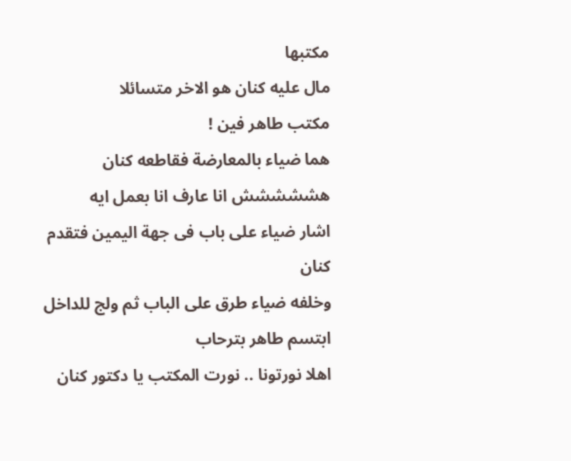مكتبها
مال عليه كنان هو الاخر متسائلا
مكتب طاهر فين !
هما ضياء بالمعارضة فقاطعه كنان
هششششش انا عارف انا بعمل ايه
اشار ضياء على باب فى جهة اليمين فتقدم كنان
وخلفه ضياء طرق على الباب ثم ولج للداخل
ابتسم طاهر بترحاب
اهلا نورتونا .. نورت المكتب يا دكتور كنان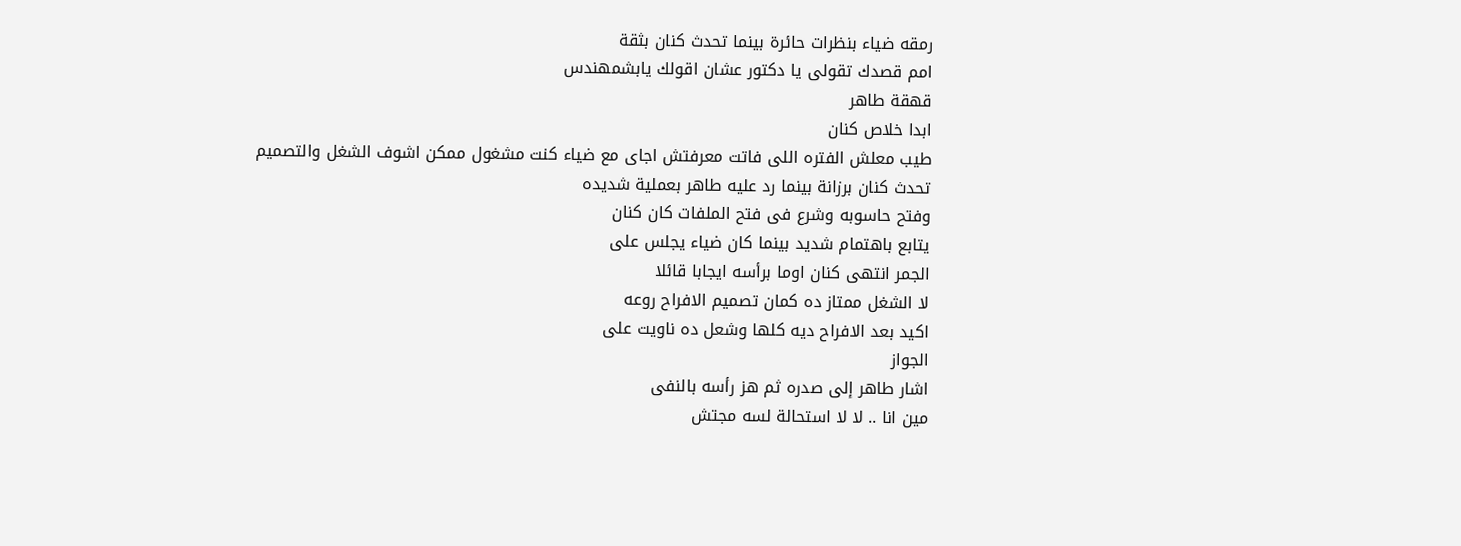رمقه ضياء بنظرات حائرة بينما تحدث كنان بثقة
امم قصدك تقولى يا دكتور عشان اقولك يابشمهندس
قهقة طاهر
ابدا خلاص كنان
طيب معلش الفتره اللى فاتت معرفتش اجاى مع ضياء كنت مشغول ممكن اشوف الشغل والتصميم
تحدث كنان برزانة بينما رد عليه طاهر بعملية شديده
وفتح حاسوبه وشرع فى فتح الملفات كان كنان
يتابع باهتمام شديد بينما كان ضياء يجلس على
الجمر انتهى كنان اوما برأسه ايجابا قائلا
لا الشغل ممتاز ده كمان تصميم الافراح روعه
اكيد بعد الافراح ديه كلها وشعل ده ناويت على
الجواز
اشار طاهر إلى صدره ثم هز رأسه بالنفى
مين انا .. لا لا استحالة لسه مجتش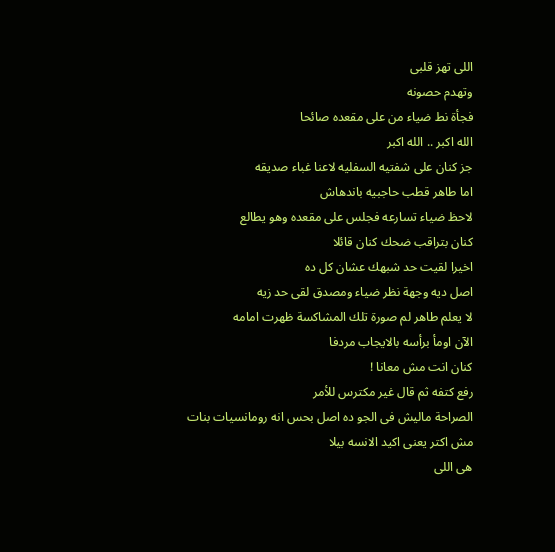اللى تهز قلبى
وتهدم حصونه
فجأة نط ضياء من على مقعده صائحا
الله اكبر .. الله اكبر
جز كنان على شفتيه السفليه لاعنا غباء صديقه
اما طاهر قطب حاجبيه باندهاش
لاحظ ضياء تسارعه فجلس على مقعده وهو يطالع
كنان بتراقب ضحك كنان قائلا
اخيرا لقيت حد شبهك عشان كل ده
اصل ديه وجهة نظر ضياء ومصدق لقى حد زيه
لا يعلم طاهر لم صورة تلك المشاكسة ظهرت امامه
الآن اومأ برأسه بالايجاب مردفا
كنان انت مش معانا !
رفع كتفه ثم قال غير مكترس للأمر
الصراحة ماليش فى الجو ده اصل بحس انه رومانسيات بنات مش اكتر يعنى اكيد الانسه بيلا
هى اللى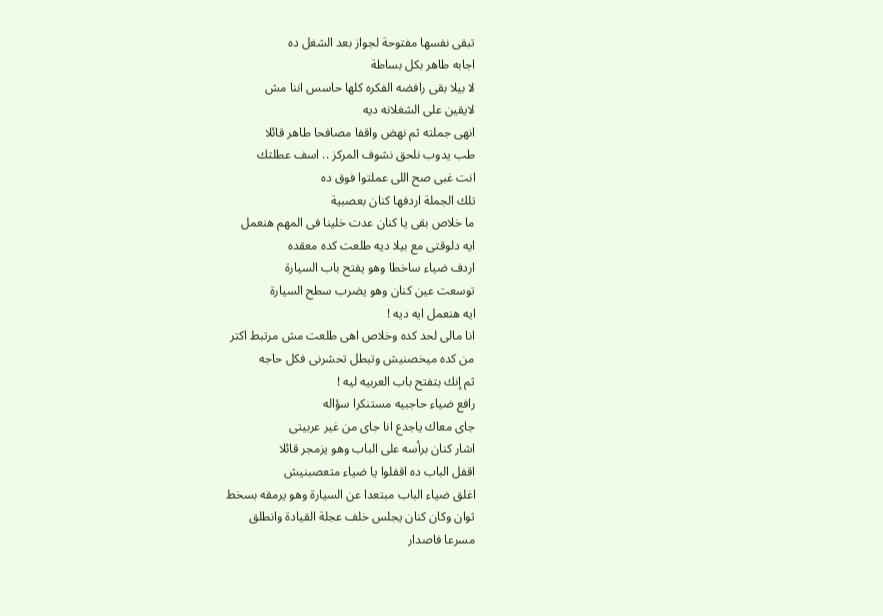تبقى نفسها مفتوحة لجواز بعد الشغل ده
اجابه طاهر بكل بساطة
لا بيلا بقى رافضه الفكره كلها حاسس اننا مش
لايقين على الشغلانه ديه
انهى جملته ثم نهض واقفا مصافحا طاهر قائلا
طب يدوب نلحق نشوف المركز .. اسف عطلتك
انت غبى صح اللى عملتوا فوق ده
تلك الجملة اردفها كنان بعصبية
ما خلاص بقى يا كنان عدت خلينا فى المهم هنعمل
ايه دلوقتى مع بيلا ديه طلعت كده معقده
اردف ضياء ساخطا وهو يفتح باب السيارة
توسعت عين كنان وهو يضرب سطح السيارة
ايه هنعمل ايه ديه !
انا مالى لحد كده وخلاص اهى طلعت مش مرتبط اكتر
من كده ميخصنيش وتبطل تحشرنى فكل حاجه
ثم إنك بتفتح باب العربيه ليه !
رافع ضياء حاجبيه مستنكرا سؤاله
جاى معاك ياجدع انا جاى من غير عربيتى
اشار كنان برأسه على الباب وهو يزمجر قائلا
اقفل الباب ده اقفلوا يا ضياء متعصبنيش
اغلق ضياء الباب مبتعدا عن السيارة وهو يرمقه بسخط
ثوان وكان كنان يجلس خلف عجلة القيادة وانطلق
مسرعا فاصدار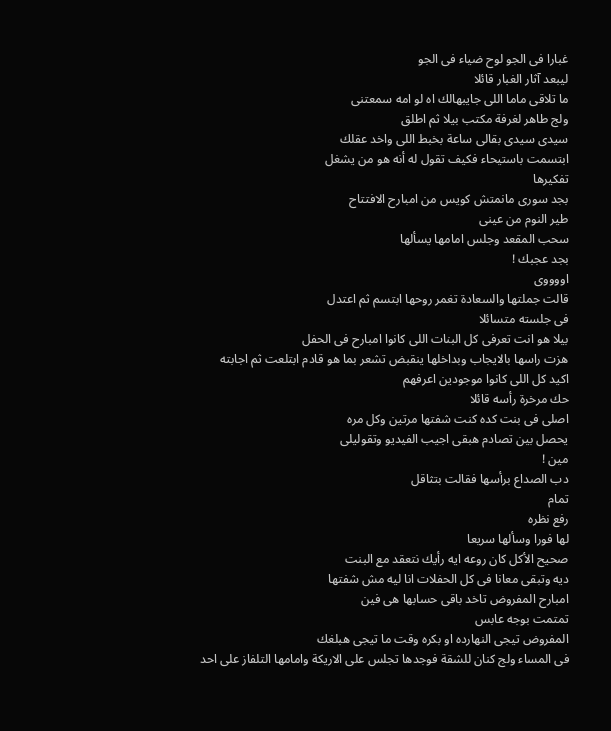غبارا فى الجو لوح ضياء فى الجو
ليبعد آثار الغبار قائلا
ما تلاقى ماما اللى جايبهالك اه لو امه سمعتنى
ولج طاهر لغرفة مكتب بيلا ثم اطلق
سيدى سيدى بقالى ساعة بخبط اللى واخد عقلك
ابتسمت باستيحاء فكيف تقول له أنه هو من يشغل
تفكيرها
بجد سورى مانمتش كويس من امبارح الافتتاح
طير النوم من عينى
سحب المقعد وجلس امامها يسألها
بجد عجبك !
اووووى
قالت جملتها والسعادة تغمر روحها ابتسم ثم اعتدل
فى جلسته متسائلا
بيلا هو انت تعرفى كل البنات اللى كانوا امبارح فى الحفل
هزت راسها بالايجاب وبداخلها ينقبض تشعر بما هو قادم ابتلعت ثم اجابته
اكيد كل اللى كانوا موجودين اعرفهم
حك مرخرة رأسه قائلا
اصلى فى بنت كده كنت شفتها مرتين وكل مره
يحصل بين تصادم هبقى اجيب الفيديو وتقوليلى
مين !
دب الصداع برأسها فقالت بتثاقل
تمام
رفع نظره
لها فورا وسألها سريعا
صحيح الأكل كان روعه ايه رأيك نتعقد مع البنت
ديه وتبقى معانا فى كل الحفلات انا ليه مش شفتها
امبارح المفروض تاخد باقى حسابها هى فين
تمتمت بوجه عابس
المفروض تيجى النهارده او بكره وقت ما تيجى هبلغك
فى المساء ولج كنان للشقة فوجدها تجلس على الاريكة وامامها التلفاز على احد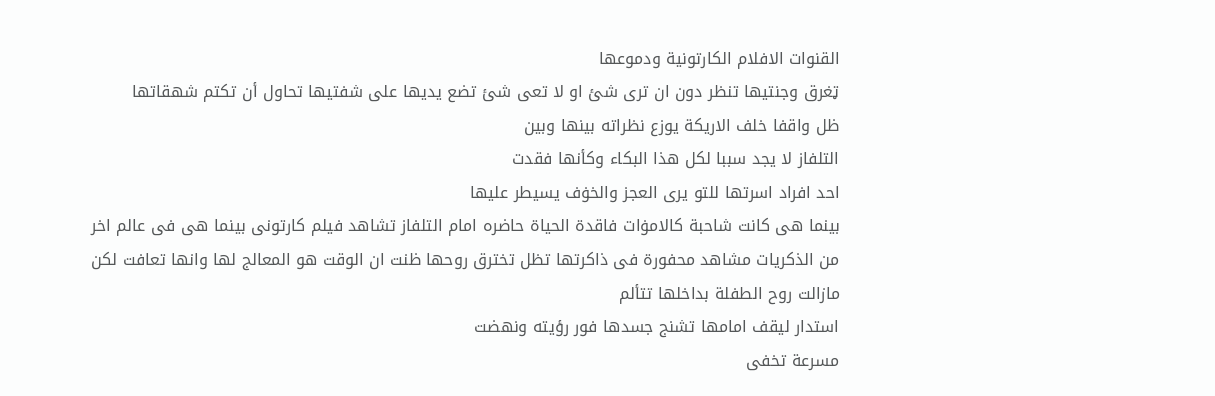القنوات الافلام الكارتونية ودموعها
ټغرق وجنتيها تنظر دون ان ترى شئ او لا تعى شئ تضع يديها على شفتيها تحاول أن تكتم شهقاتها
ظل واقفا خلف الاريكة يوزع نظراته بينها وبين
التلفاز لا يجد سببا لكل هذا البكاء وكأنها فقدت
احد افراد اسرتها للتو يرى العجز والخۏف يسيطر عليها
بينما هى كانت شاحبة كالامۏات فاقدة الحياة حاضره امام التلفاز تشاهد فيلم كارتونى بينما هى فى عالم اخر
من الذكريات مشاهد محفورة فى ذاكرتها تظل تخترق روحها ظنت ان الوقت هو المعالج لها وانها تعافت لكن
مازالت روح الطفلة بداخلها تتألم
استدار ليقف امامها تشنج جسدها فور رؤيته ونهضت
مسرعة تخفى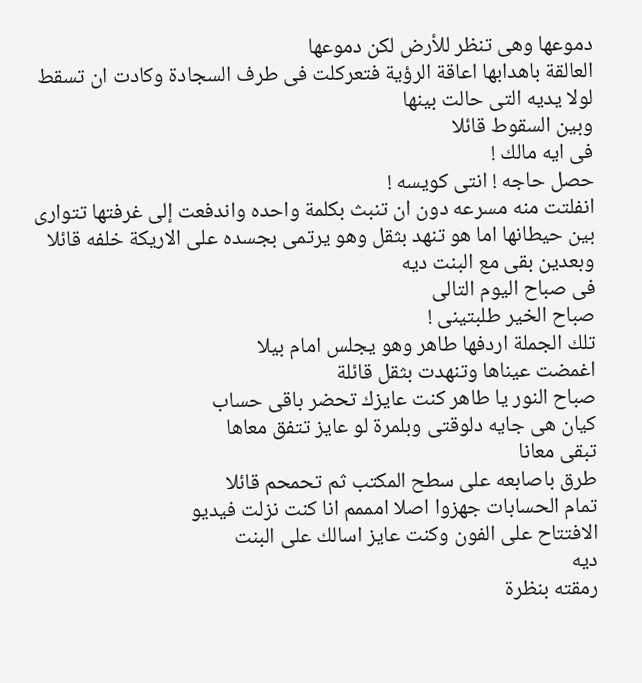دموعها وهى تنظر للأرض لكن دموعها
العالقة باهدابها اعاقة الرؤية فتعركلت فى طرف السجادة وكادت ان تسقط لولا يديه التى حالت بينها
وبين السقوط قائلا
فى ايه مالك !
حصل حاجه ! انتى كويسه !
انفلتت منه مسرعه دون ان تنبث بكلمة واحده واندفعت إلى غرفتها تتوارى بين حيطانها اما هو تنهد بثقل وهو يرتمى بجسده على الاريكة خلفه قائلا
وبعدين بقى مع البنت ديه
فى صباح اليوم التالى
صباح الخير طلبتينى !
تلك الجملة اردفها طاهر وهو يجلس امام بيلا
اغمضت عيناها وتنهدت بثقل قائلة
صباح النور يا طاهر كنت عايزك تحضر باقى حساب
كيان هى جايه دلوقتى وبلمرة لو عايز تتفق معاها
تبقى معانا
طرق باصابعه على سطح المكتب ثم تحمحم قائلا
تمام الحسابات جهزوا اصلا امممم انا كنت نزلت فيديو
الافتتاح على الفون وكنت عايز اسالك على البنت
ديه
رمقته بنظرة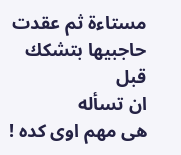مستاءة ثم عقدت حاجبيها بتشكك قبل
ان تسأله
هى مهم اوى كده !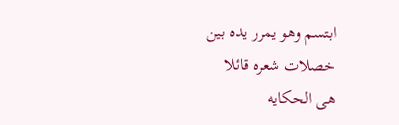ابتسم وهو يمرر يده بين خصلات شعره قائلا
هى الحكايه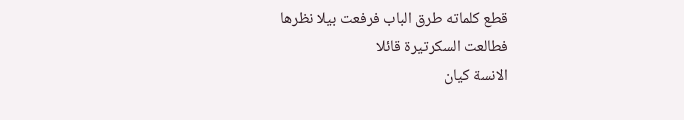قطع كلماته طرق الباب فرفعت بيلا نظرها
فطالعت السكرتيرة قائلا
الانسة كيان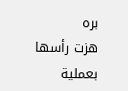بره
هزت رأسها بعملية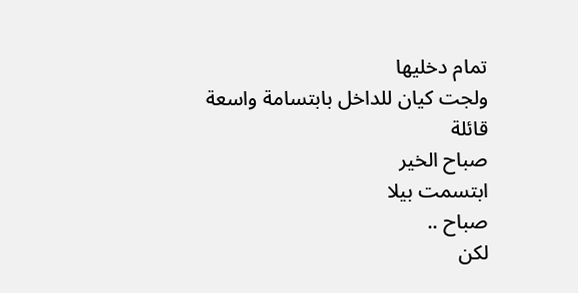تمام دخليها
ولجت كيان للداخل بابتسامة واسعة قائلة
صباح الخير
ابتسمت بيلا
صباح ..
لكن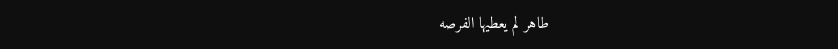طاهر لم يعطيها الفرصه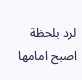لرد بلحظة اصبح امامها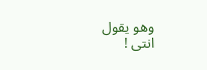وهو يقول
انتى !